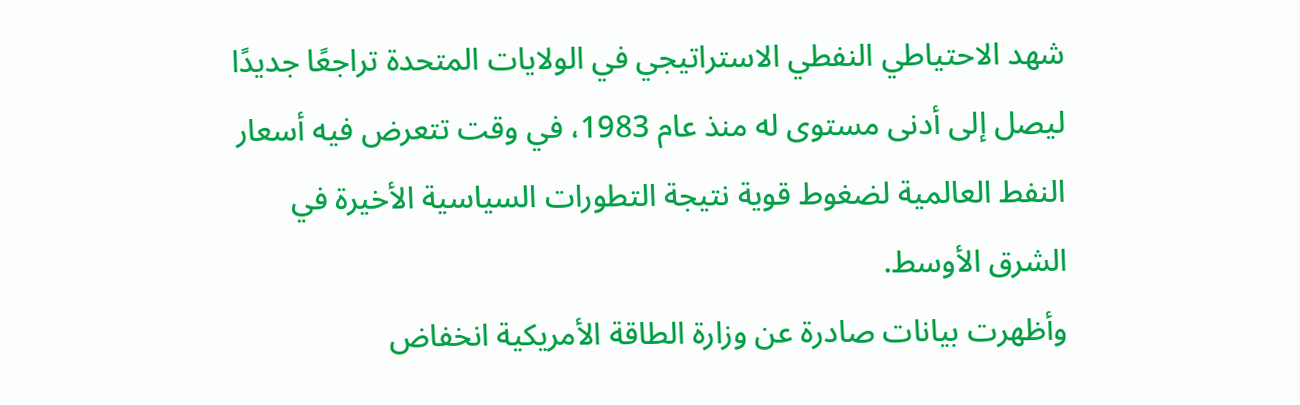شهد الاحتياطي النفطي الاستراتيجي في الولايات المتحدة تراجعًا جديدًا ليصل إلى أدنى مستوى له منذ عام 1983، في وقت تتعرض فيه أسعار النفط العالمية لضغوط قوية نتيجة التطورات السياسية الأخيرة في الشرق الأوسط.
وأظهرت بيانات صادرة عن وزارة الطاقة الأمريكية انخفاض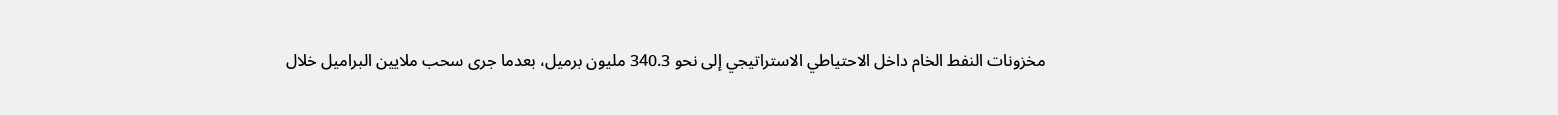مخزونات النفط الخام داخل الاحتياطي الاستراتيجي إلى نحو 340.3 مليون برميل، بعدما جرى سحب ملايين البراميل خلال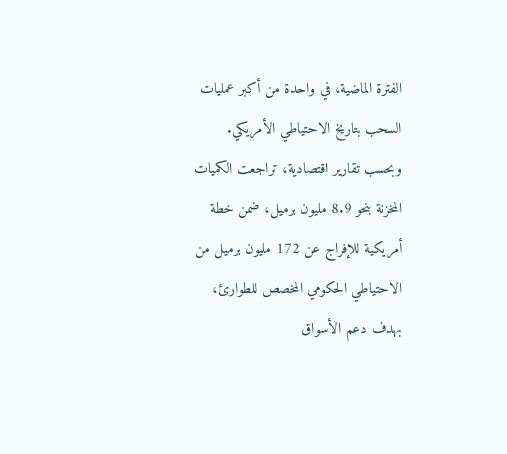الفترة الماضية، في واحدة من أكبر عمليات السحب بتاريخ الاحتياطي الأمريكي.
وبحسب تقارير اقتصادية، تراجعت الكميات المخزنة بنحو 8.9 مليون برميل، ضمن خطة أمريكية للإفراج عن 172 مليون برميل من الاحتياطي الحكومي المخصص للطوارئ، بهدف دعم الأسواق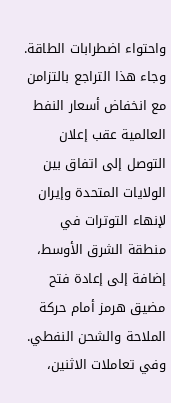واحتواء اضطرابات الطاقة.
وجاء هذا التراجع بالتزامن مع انخفاض أسعار النفط العالمية عقب إعلان التوصل إلى اتفاق بين الولايات المتحدة وإيران لإنهاء التوترات في منطقة الشرق الأوسط، إضافة إلى إعادة فتح مضيق هرمز أمام حركة الملاحة والشحن النفطي.
وفي تعاملات الاثنين،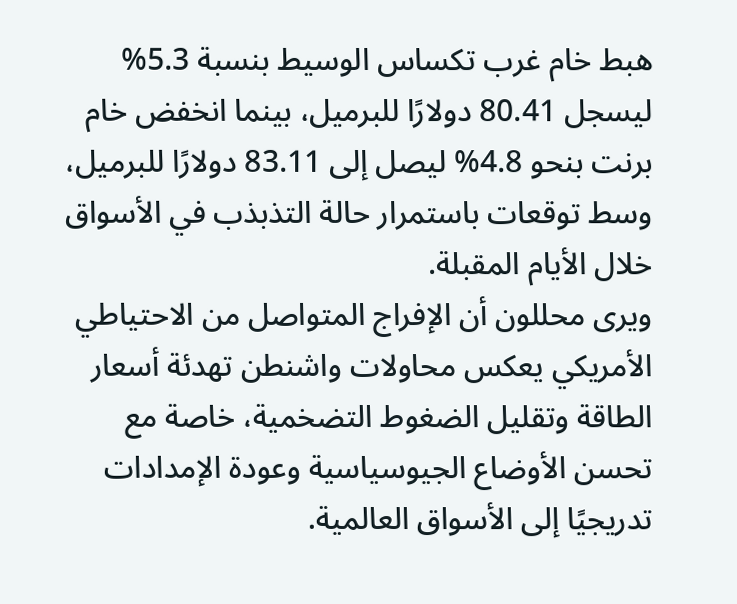هبط خام غرب تكساس الوسيط بنسبة 5.3% ليسجل 80.41 دولارًا للبرميل، بينما انخفض خام برنت بنحو 4.8% ليصل إلى 83.11 دولارًا للبرميل، وسط توقعات باستمرار حالة التذبذب في الأسواق خلال الأيام المقبلة.
ويرى محللون أن الإفراج المتواصل من الاحتياطي الأمريكي يعكس محاولات واشنطن تهدئة أسعار الطاقة وتقليل الضغوط التضخمية، خاصة مع تحسن الأوضاع الجيوسياسية وعودة الإمدادات تدريجيًا إلى الأسواق العالمية.